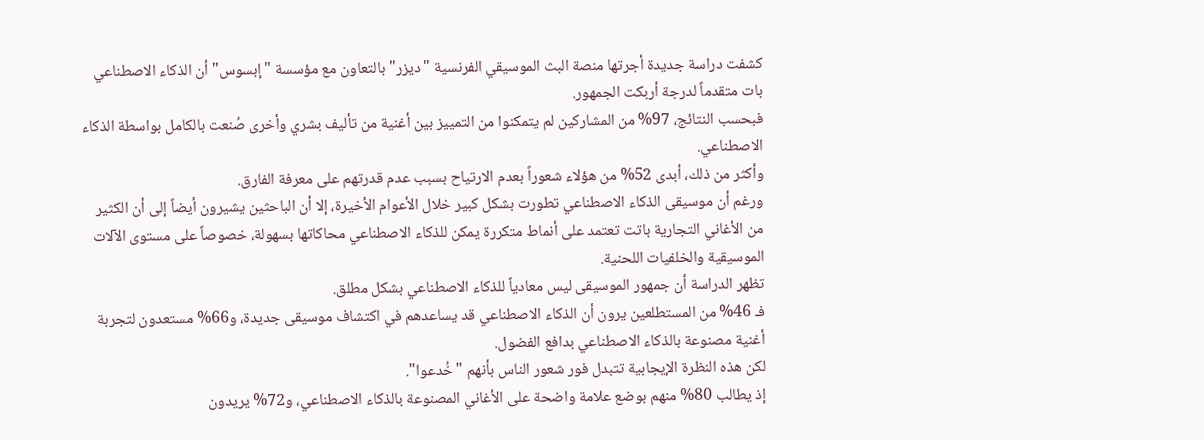كشفت دراسة جديدة أجرتها منصة البث الموسيقي الفرنسية "ديزر" بالتعاون مع مؤسسة "إبسوس" أن الذكاء الاصطناعي بات متقدماً لدرجة أربكت الجمهور.
فبحسب النتائج، 97% من المشاركين لم يتمكنوا من التمييز بين أغنية من تأليف بشري وأخرى صُنعت بالكامل بواسطة الذكاء الاصطناعي.
وأكثر من ذلك، أبدى 52% من هؤلاء شعوراً بعدم الارتياح بسبب عدم قدرتهم على معرفة الفارق.
ورغم أن موسيقى الذكاء الاصطناعي تطورت بشكل كبير خلال الأعوام الأخيرة، إلا أن الباحثين يشيرون أيضاً إلى أن الكثير من الأغاني التجارية باتت تعتمد على أنماط متكررة يمكن للذكاء الاصطناعي محاكاتها بسهولة، خصوصاً على مستوى الآلات الموسيقية والخلفيات اللحنية.
تظهر الدراسة أن جمهور الموسيقى ليس معادياً للذكاء الاصطناعي بشكل مطلق.
فـ 46% من المستطلعين يرون أن الذكاء الاصطناعي قد يساعدهم في اكتشاف موسيقى جديدة، و66% مستعدون لتجربة أغنية مصنوعة بالذكاء الاصطناعي بدافع الفضول.
لكن هذه النظرة الإيجابية تتبدل فور شعور الناس بأنهم "خُدعوا".
إذ يطالب 80% منهم بوضع علامة واضحة على الأغاني المصنوعة بالذكاء الاصطناعي، و72% يريدون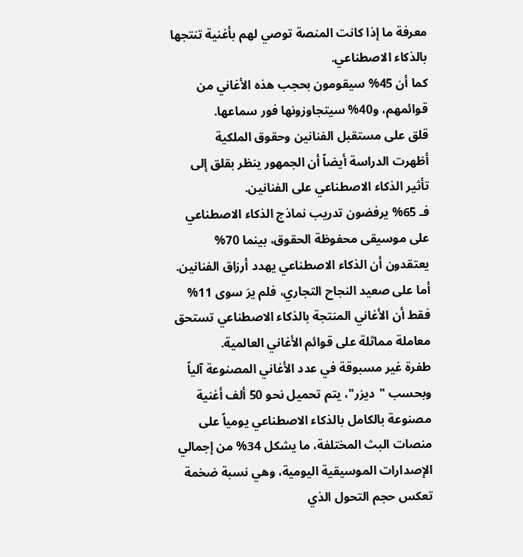معرفة ما إذا كانت المنصة توصي لهم بأغنية تنتجها بالذكاء الاصطناعي.
كما أن 45% سيقومون بحجب هذه الأغاني من قوائمهم، و40% سيتجاوزونها فور سماعها.
قلق على مستقبل الفنانين وحقوق الملكية
أظهرت الدراسة أيضاً أن الجمهور ينظر بقلق إلى تأثير الذكاء الاصطناعي على الفنانين.
فـ 65% يرفضون تدريب نماذج الذكاء الاصطناعي على موسيقى محفوظة الحقوق، بينما 70% يعتقدون أن الذكاء الاصطناعي يهدد أرزاق الفنانين.
أما على صعيد النجاح التجاري، فلم يرَ سوى 11% فقط أن الأغاني المنتجة بالذكاء الاصطناعي تستحق معاملة مماثلة على قوائم الأغاني العالمية.
طفرة غير مسبوقة في عدد الأغاني المصنوعة آلياً
وبحسب "ديزر"، يتم تحميل نحو 50 ألف أغنية مصنوعة بالكامل بالذكاء الاصطناعي يومياً على منصات البث المختلفة، ما يشكل 34% من إجمالي الإصدارات الموسيقية اليومية، وهي نسبة ضخمة تعكس حجم التحول الذي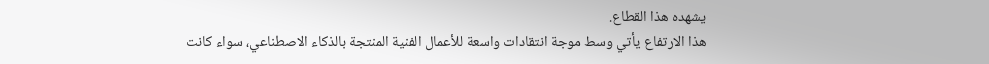يشهده هذا القطاع.
هذا الارتفاع يأتي وسط موجة انتقادات واسعة للأعمال الفنية المنتجة بالذكاء الاصطناعي، سواء كانت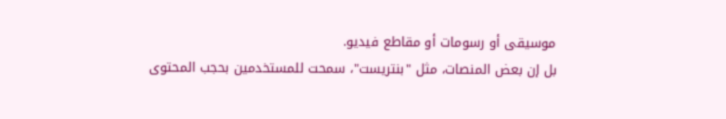موسيقى أو رسومات أو مقاطع فيديو.
بل إن بعض المنصات، مثل "بنتريست"، سمحت للمستخدمين بحجب المحتوى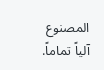المصنوع آلياً تماماً.